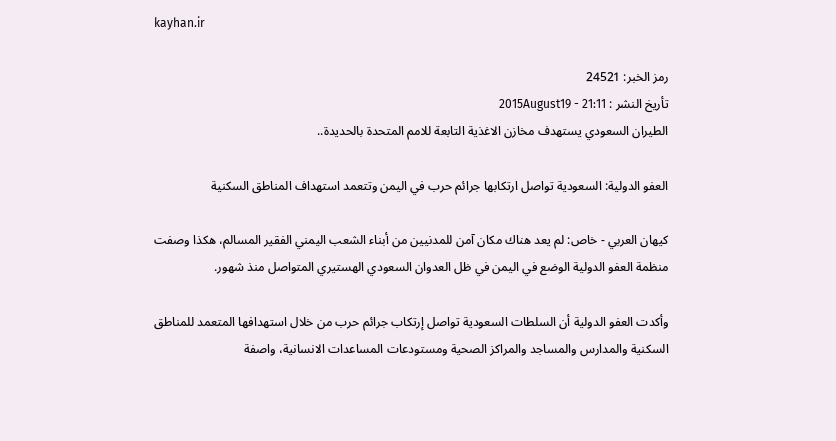kayhan.ir

رمز الخبر: 24521
تأريخ النشر : 2015August19 - 21:11
الطيران السعودي يستهدف مخازن الاغذية التابعة للامم المتحدة بالحديدة..

العفو الدولية: السعودية تواصل ارتكابها جرائم حرب في اليمن وتتعمد استهداف المناطق السكنية

كيهان العربي - خاص: لم يعد هناك مكان آمن للمدنيين من أبناء الشعب اليمني الفقير المسالم، هكذا وصفت منظمة العفو الدولية الوضع في اليمن في ظل العدوان السعودي الهستيري المتواصل منذ شهور.

وأكدت العفو الدولية أن السلطات السعودية تواصل إرتكاب جرائم حرب من خلال استهدافها المتعمد للمناطق السكنية والمدارس والمساجد والمراكز الصحية ومستودعات المساعدات الانسانية، واصفة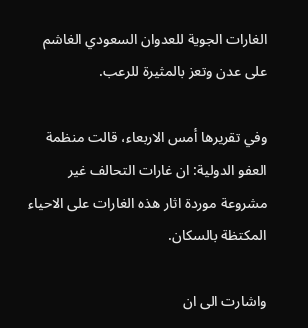الغارات الجوية للعدوان السعودي الغاشم على عدن وتعز بالمثيرة للرعب.

وفي تقريرها أمس الاربعاء، قالت منظمة العفو الدولية: ان غارات التحالف غير مشروعة موردة اثار هذه الغارات على الاحياء المكتظة بالسكان.

واشارت الى ان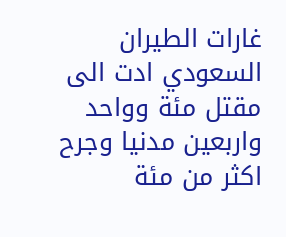غارات الطيران السعودي ادت الى مقتل مئة وواحد واربعين مدنيا وجرح اكثر من مئة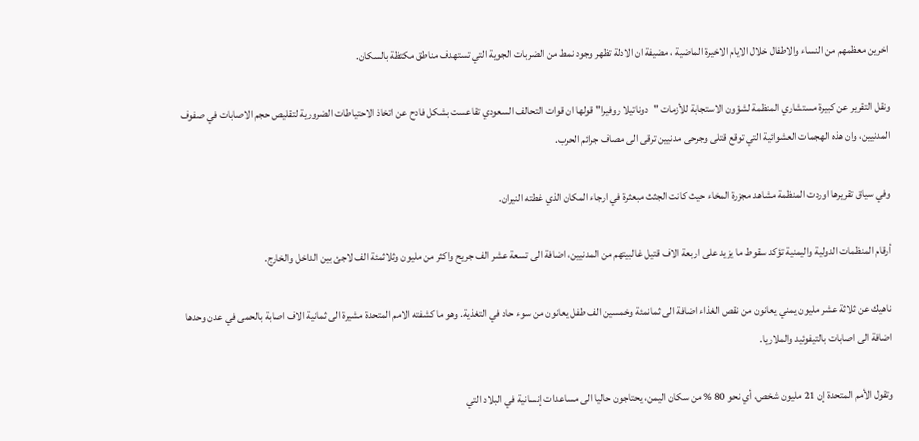اخرين معظمهم من النساء والاطفال خلال الايام الاخيرة الماضية ، مضيفة ان الادلة تظهر وجود نمط من الضربات الجوية التي تستهدف مناطق مكتظة بالسكان.

ونقل التقرير عن كبيرة مستشاري المنظمة لشؤون الاستجابة للأزمات "دوناتيلا روفيرا" قولها ان قوات التحالف السعودي تقاعست بشكل فادح عن اتخاذ الاحتياطات الضرورية لتقليص حجم الاصابات في صفوف المدنيين، وان هذه الهجمات العشوائية التي توقع قتلى وجرحى مدنيين ترقى الى مصاف جرائم الحرب.

وفي سياق تقريرها اوردت المنظمة مشاهد مجزرة المخاء حيث كانت الجثث مبعثرة في ارجاء المكان الذي غطته النيران.

أرقام المنظمات الدولية واليمنية تؤكد سقوط ما يزيد على اربعة الاف قتيل غالبيتهم من المدنيين، اضافة الى تسعة عشر الف جريح واكثر من مليون وثلاثمئة الف لاجئ بين الداخل والخارج.

ناهيك عن ثلاثة عشر مليون يمني يعانون من نقص الغذاء اضافة الى ثمانمئة وخمسين الف طفل يعانون من سوء حاد في التغذية. وهو ما كشفته الامم المتحدة مشيرة الى ثمانية الاف اصابة بالحمى في عدن وحدها اضافة الى اصابات بالتيفوئيد والملاريا.

وتقول الأمم المتحدة إن 21 مليون شخص، أي نحو 80 % من سكان اليمن، يحتاجون حاليا الى مساعدات إنسانية في البلاد التي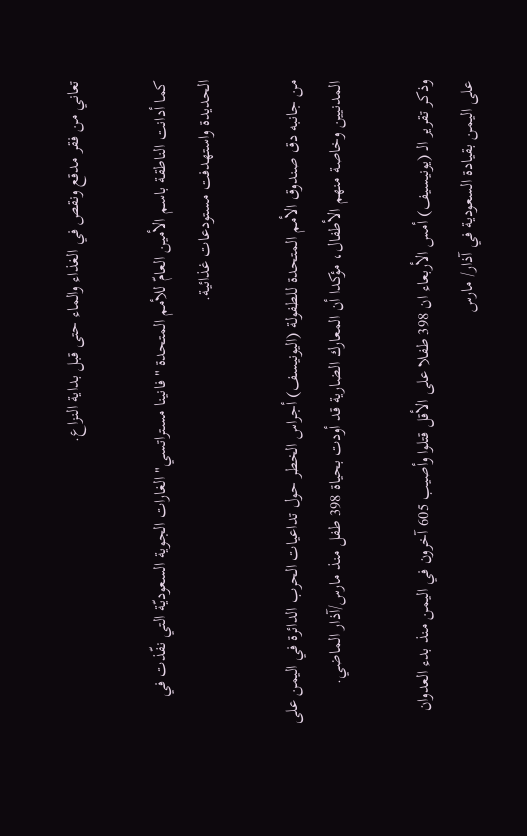تعاني من فقر مدقع ونقص في الغذاء والماء حتى قبل بداية النزاع.

كما أدانت الناطقة باسم الأمين العامّ للأمم المتحدة "فانينا مستراتسي" الغارات الجوية السعوديّة التي نفّذت في الحديدة واستهدفت مستودعات غذائية.

من جانبه دق صندوق الأمم المتحدة للطفولة (اليونيسف) أجراس الخطر حول تداعيات الحرب الدائرة في اليمن على المدنيين وخاصة منهم الأطفال، مؤكدا أن المعارك الضارية قد أودت بحياة 398 طفل منذ مارس/آذار الماضي.

وذكر تقرير الـ (يونيسيف) أمس الأربعاء ان 398 طفلا على الأقل قتلوا وأصيب 605 آخرون في اليمن منذ بدء العدوان على اليمن بقيادة السعودية في آذار/ مارس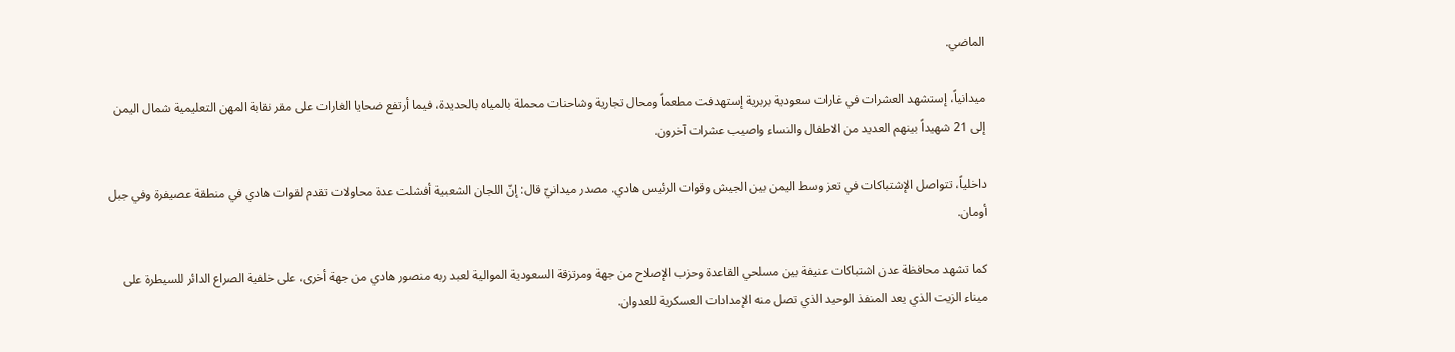الماضي.

ميدانياً، إستشهد العشرات في غارات سعودية بربرية إستهدفت مطعماً ومحال تجارية وشاحنات محملة بالمياه بالحديدة، فيما أرتفع ضحايا الغارات على مقر نقابة المهن التعليمية شمال اليمن إلى 21 شهيداً بينهم العديد من الاطفال والنساء واصيب عشرات آخرون.

داخلياً، تتواصل الإشتباكات في تعز وسط اليمن بين الجيش وقوات الرئيس هادي. مصدر ميدانيّ قال: إنّ اللجان الشعبية أفشلت عدة محاولات تقدم لقوات هادي في منطقة عصيفرة وفي جبل أومان.

كما تشهد محافظة عدن اشتباكات عنيفة بين مسلحي القاعدة وحزب الإصلاح من جهة ومرتزقة السعودية الموالية لعبد ربه منصور هادي من جهة أخرى، على خلفية الصراع الدائر للسيطرة على ميناء الزيت الذي يعد المنفذ الوحيد الذي تصل منه الإمدادات العسكرية للعدوان.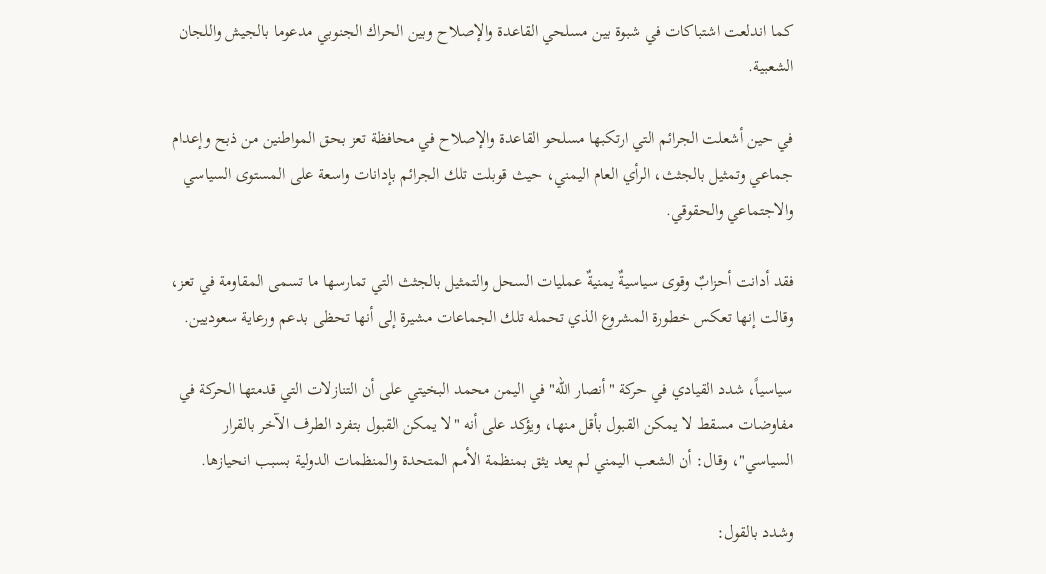كما اندلعت اشتباكات في شبوة بين مسلحي القاعدة والإصلاح وبين الحراك الجنوبي مدعوما بالجيش واللجان الشعبية.

في حين أشعلت الجرائم التي ارتكبها مسلحو القاعدة والإصلاح في محافظة تعز بحق المواطنين من ذبح وإعدام جماعي وتمثيل بالجثث، الرأي العام اليمني، حيث قوبلت تلك الجرائم بإدانات واسعة على المستوى السياسي والاجتماعي والحقوقي.

فقد أدانت أحزابٌ وقوى سياسيةٌ يمنيةٌ عمليات السحل والتمثيل بالجثث التي تمارسها ما تسمى المقاومة في تعز، وقالت إنها تعكس خطورة المشروع الذي تحمله تلك الجماعات مشيرة إلى أنها تحظى بدعم ورعاية سعوديين.

سياسياً، شدد القيادي في حركة "أنصار الله" في اليمن محمد البخيتي على أن التنازلات التي قدمتها الحركة في مفاوضات مسقط لا يمكن القبول بأقل منها، ويؤكد على أنه "لا يمكن القبول بتفرد الطرف الآخر بالقرار السياسي"، وقال: أن الشعب اليمني لم يعد يثق بمنظمة الأمم المتحدة والمنظمات الدولية بسبب انحيازها.

وشدد بالقول: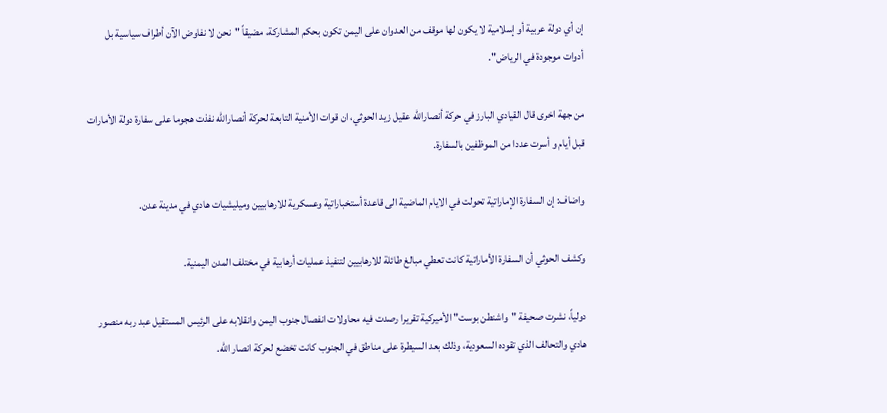إن أي دولة عربية أو إسلامية لا يكون لها موقف من العدوان على اليمن تكون بحكم المشاركة، مضيقاً "نحن لا نفاوض الآن أطراف سياسية بل أدوات موجودة في الرياض".

من جهة اخرى قال القيادي البارز في حركة أنصارالله عقيل زيد الحوثي، ان قوات الأمنية التابعة لحركة أنصارالله نفذت هجوما على سفارة دولة الأمارات قبل أيام و أسرت عددا من الموظفين بالسفارة.

واضاف: إن السفارة الإماراتية تحولت في الايام الماضية الى قاعدة أستخباراتية وعسكرية للارهابيين وميليشيات هادي في مدينة عدن.

وكشف الحوثي أن السفارة الأماراتية كانت تعطي مبالغ طائلة للارهابيين لتنفيذ عمليات أرهابية في مختلف المدن اليمنية.

دولياً، نشرت صحيفة "واشنطن بوست" الأميركية تقريرا رصدت فيه محاولات انفصال جنوب اليمن وانقلابه على الرئيس المستقيل عبد ربه منصور هادي والتحالف الذي تقوده السعودية، وذلك بعد السيطرة على مناطق في الجنوب كانت تخضع لحركة انصار الله.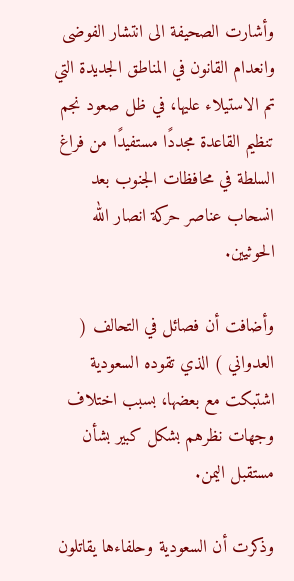وأشارت الصحيفة الى انتشار الفوضى وانعدام القانون في المناطق الجديدة التي تم الاستيلاء عليها، في ظل صعود نجم تنظيم القاعدة مجددًا مستفيدًا من فراغ السلطة في محافظات الجنوب بعد انسحاب عناصر حركة انصار الله الحوثيين.

وأضافت أن فصائل في التحالف ( العدواني ) الذي تقوده السعودية اشتبكت مع بعضها، بسبب اختلاف وجهات نظرهم بشكل كبير بشأن مستقبل اليمن.

وذكرت أن السعودية وحلفاءها يقاتلون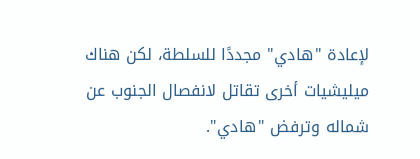لإعادة "هادي" مجددًا للسلطة، لكن هناك ميليشيات أخرى تقاتل لانفصال الجنوب عن شماله وترفض "هادي".